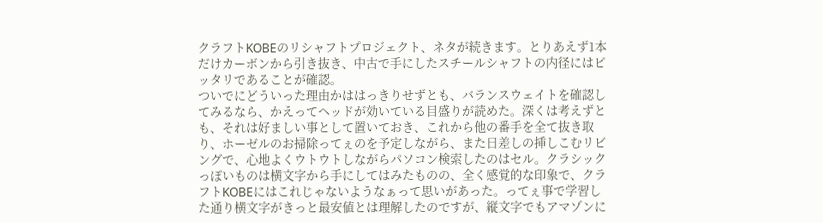クラフトKOBEのリシャフトプロジェクト、ネタが続きます。とりあえず1本だけカーボンから引き抜き、中古で手にしたスチールシャフトの内径にはピッタリであることが確認。
ついでにどういった理由かははっきりせずとも、バランスウェイトを確認してみるなら、かえってヘッドが効いている目盛りが読めた。深くは考えずとも、それは好ましい事として置いておき、これから他の番手を全て抜き取り、ホーゼルのお掃除ってぇのを予定しながら、また日差しの挿しこむリビングで、心地よくウトウトしながらパソコン検索したのはセル。クラシックっぽいものは横文字から手にしてはみたものの、全く感覚的な印象で、クラフトKOBEにはこれじゃないようなぁって思いがあった。ってぇ事で学習した通り横文字がきっと最安値とは理解したのですが、縦文字でもアマゾンに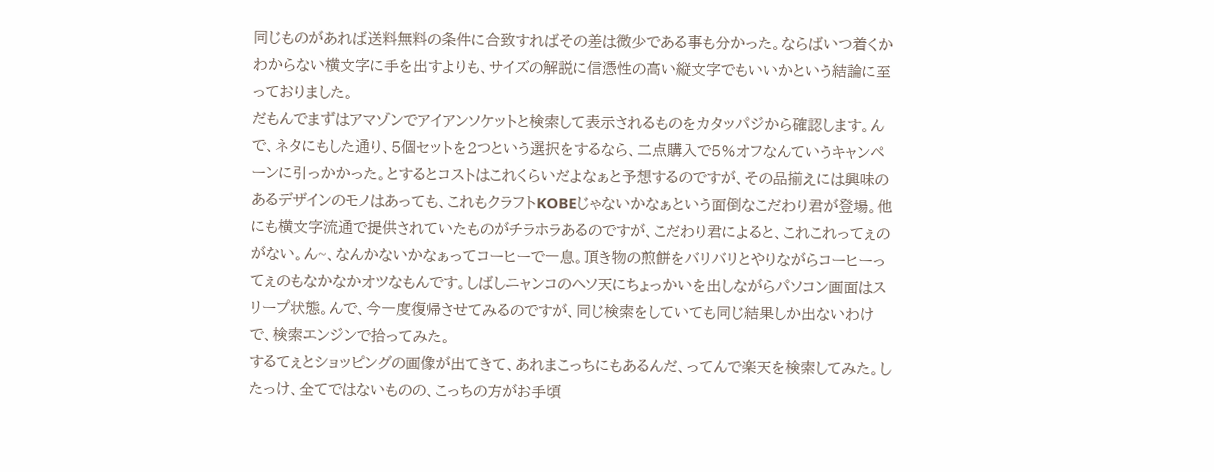同じものがあれば送料無料の条件に合致すればその差は微少である事も分かった。ならばいつ着くかわからない横文字に手を出すよりも、サイズの解説に信憑性の高い縦文字でもいいかという結論に至っておりました。
だもんでまずはアマゾンでアイアンソケットと検索して表示されるものをカタッパジから確認します。んで、ネタにもした通り、5個セットを2つという選択をするなら、二点購入で5%オフなんていうキャンペーンに引っかかった。とするとコストはこれくらいだよなぁと予想するのですが、その品揃えには興味のあるデザインのモノはあっても、これもクラフトKOBEじゃないかなぁという面倒なこだわり君が登場。他にも横文字流通で提供されていたものがチラホラあるのですが、こだわり君によると、これこれってぇのがない。ん~、なんかないかなぁってコーヒーで一息。頂き物の煎餅をバリバリとやりながらコーヒーってぇのもなかなかオツなもんです。しばしニャンコのヘソ天にちょっかいを出しながらパソコン画面はスリープ状態。んで、今一度復帰させてみるのですが、同じ検索をしていても同じ結果しか出ないわけで、検索エンジンで拾ってみた。
するてぇとショッピングの画像が出てきて、あれまこっちにもあるんだ、ってんで楽天を検索してみた。したっけ、全てではないものの、こっちの方がお手頃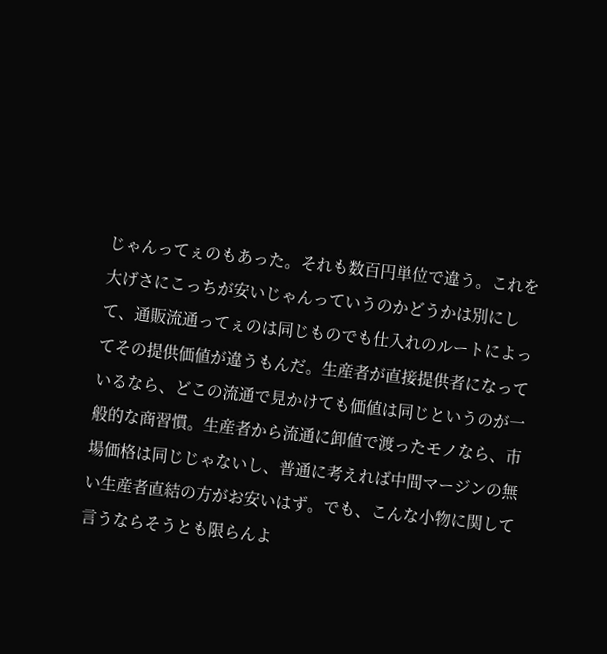じゃんってぇのもあった。それも数百円単位で違う。これを大げさにこっちが安いじゃんっていうのかどうかは別にして、通販流通ってぇのは同じものでも仕入れのルートによってその提供価値が違うもんだ。生産者が直接提供者になっているなら、どこの流通で見かけても価値は同じというのが一般的な商習慣。生産者から流通に卸値で渡ったモノなら、市場価格は同じじゃないし、普通に考えれば中間マージンの無い生産者直結の方がお安いはず。でも、こんな小物に関して言うならそうとも限らんよ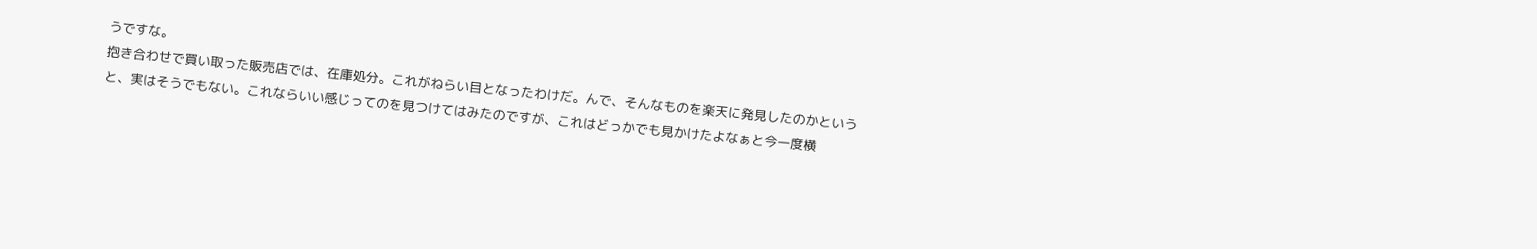うですな。
抱き合わせで買い取った販売店では、在庫処分。これがねらい目となったわけだ。んで、そんなものを楽天に発見したのかというと、実はそうでもない。これならいい感じってのを見つけてはみたのですが、これはどっかでも見かけたよなぁと今一度横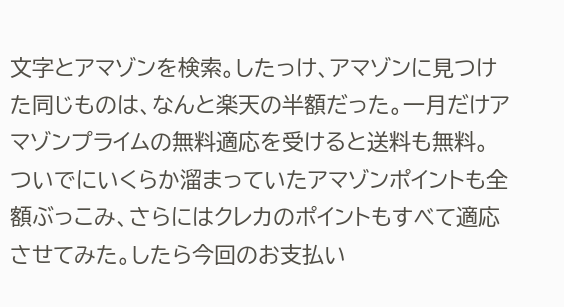文字とアマゾンを検索。したっけ、アマゾンに見つけた同じものは、なんと楽天の半額だった。一月だけアマゾンプライムの無料適応を受けると送料も無料。ついでにいくらか溜まっていたアマゾンポイントも全額ぶっこみ、さらにはクレカのポイントもすべて適応させてみた。したら今回のお支払い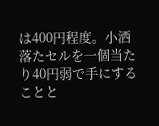は400円程度。小洒落たセルを一個当たり40円弱で手にすることと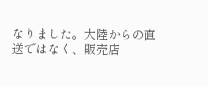なりました。大陸からの直送ではなく、販売店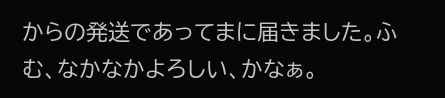からの発送であってまに届きました。ふむ、なかなかよろしい、かなぁ。